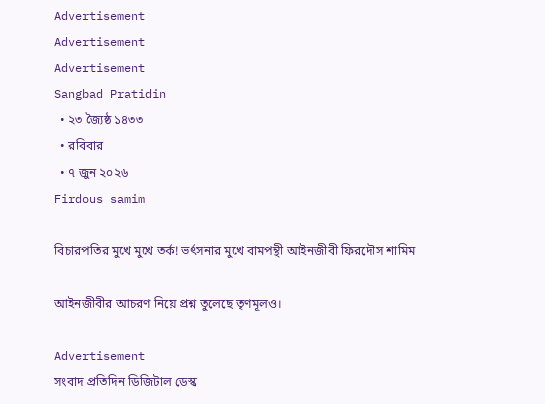Advertisement
Advertisement
Advertisement
Sangbad Pratidin
  • ২৩ জ্যৈষ্ঠ ১৪৩৩
  • রবিবার
  • ৭ জুন ২০২৬
Firdous samim

বিচারপতির মুখে মুখে তর্ক! ভর্ৎসনার মুখে বামপন্থী আইনজীবী ফিরদৌস শামিম

আইনজীবীর আচরণ নিয়ে প্রশ্ন তুলেছে তৃণমূলও।

Advertisement
সংবাদ প্রতিদিন ডিজিটাল ডেস্ক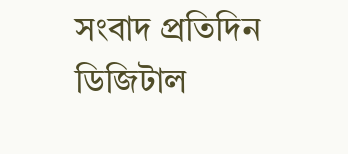সংবাদ প্রতিদিন ডিজিটাল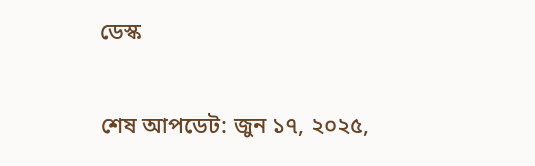ডেস্ক

শেষ আপডেট: জুন ১৭, ২০২৫,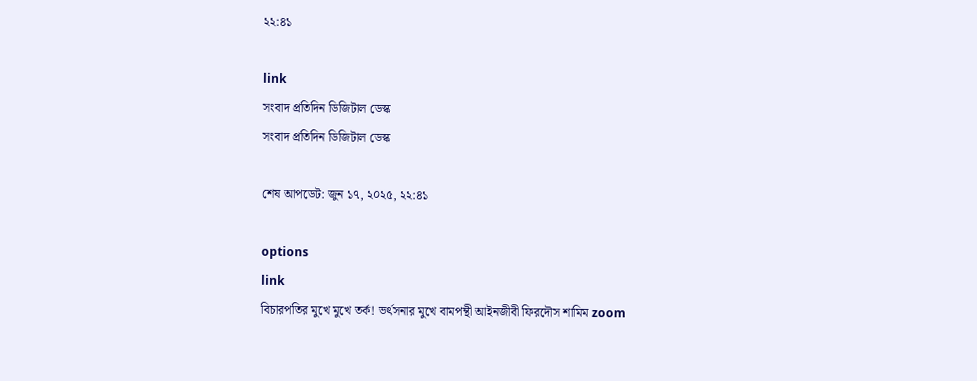২২:৪১

link
সংবাদ প্রতিদিন ডিজিটাল ডেস্ক
সংবাদ প্রতিদিন ডিজিটাল ডেস্ক

শেষ আপডেট: জুন ১৭, ২০২৫, ২২:৪১

options
link
বিচারপতির মুখে মুখে তর্ক! ভর্ৎসনার মুখে বামপন্থী আইনজীবী ফিরদৌস শামিম zoom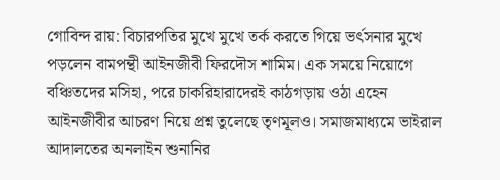গোবিন্দ রায়: বিচারপতির মুখে মুখে তর্ক করতে গিয়ে ভর্ৎসনার মুখে পড়লেন বামপন্থী আইনজীবী ফিরদৌস শামিম। এক সময়ে নিয়োগে বঞ্চিতদের মসিহা, পরে চাকরিহারাদেরই কাঠগড়ায় ওঠা এহেন আইনজীবীর আচরণ নিয়ে প্রশ্ন তুলেছে তৃণমূলও। সমাজমাধ‌্যমে ভাইরাল আদালতের অনলাইন শুনানির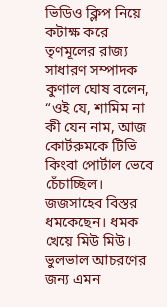ভিডিও ক্লিপ নিয়ে কটাক্ষ করে তৃণমূলের রাজ‌্য সাধারণ সম্পাদক কুণাল ঘোষ বলেন, “ওই যে, শামিম না কী যেন নাম, আজ কোর্টরুমকে টিভি কিংবা পোর্টাল ভেবে চেঁচাচ্ছিল। জজসাহেব বিস্তর ধমকেছেন। ধমক খেয়ে মিউ মিউ। ভুলভাল আচরণের জন্য এমন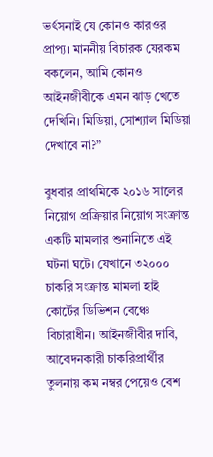ভর্ৎসনাই যে কোনও কারওর প্রাপ্য। মাননীয় বিচারক যেরকম বকলেন, আমি কোনও আইনজীবীকে এমন ঝাড় খেতে দেখিনি। মিডিয়া, সোশ্যাল মিডিয়া দেখাবে না?”

বুধবার প্রাথমিকে ২০১৬ সালের নিয়োগ প্রক্রিয়ার নিয়োগ সংক্রান্ত একটি মামলার শুনানিতে এই ঘটনা ঘটে। যেখানে ৩২০০০ চাকরি সংক্রান্ত মামলা হাই কোর্টের ডিভিশন বেঞ্চে বিচারাধীন। আইনজীবীর দাবি, আবেদনকারী চাকরিপ্রার্থীর তুলনায় কম নম্বর পেয়েও বেশ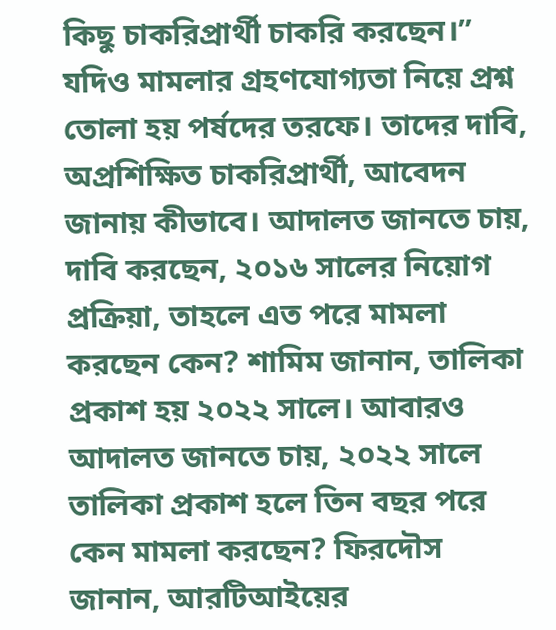কিছু চাকরিপ্রার্থী চাকরি করছেন।” যদিও মামলার গ্রহণযোগ‌্যতা নিয়ে প্রশ্ন তোলা হয় পর্ষদের তরফে। তাদের দাবি, অপ্রশিক্ষিত চাকরিপ্রার্থী, আবেদন জানায় কীভাবে। আদালত জানতে চায়, দাবি করছেন, ২০১৬ সালের নিয়োগ প্রক্রিয়া, তাহলে এত পরে মামলা করছেন কেন? শামিম জানান, তালিকা প্রকাশ হয় ২০২২ সালে। আবারও আদালত জানতে চায়, ২০২২ সালে তালিকা প্রকাশ হলে তিন বছর পরে কেন মামলা করছেন? ফিরদৌস জানান, আরটিআইয়ের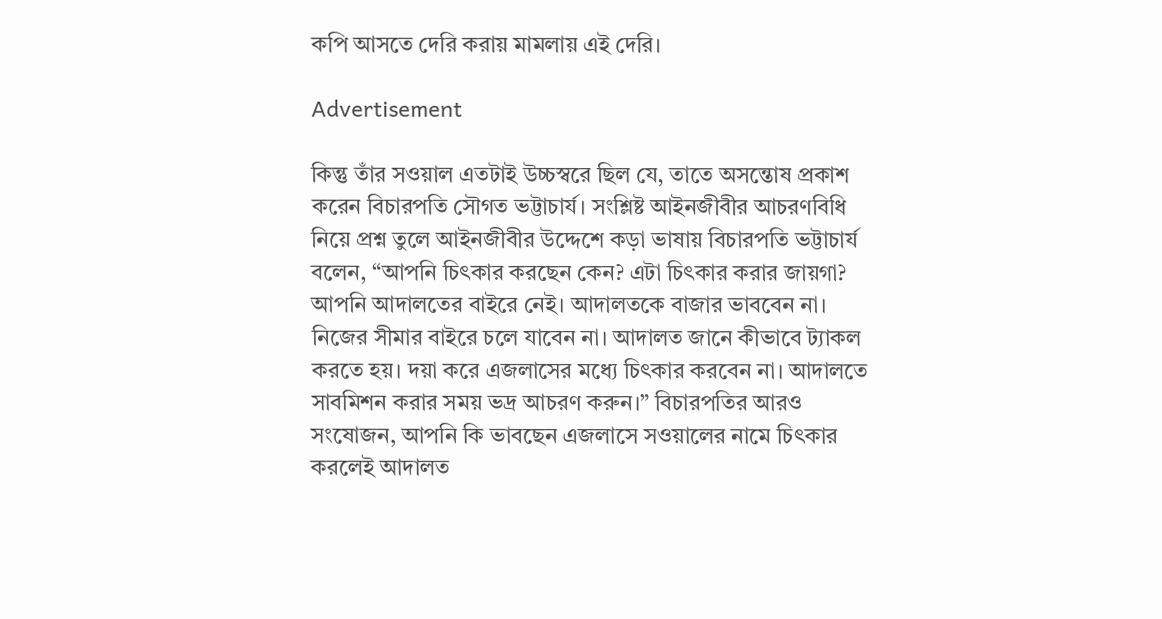কপি আসতে দেরি করায় মামলায় এই দেরি।

Advertisement

কিন্তু তাঁর সওয়াল এতটাই উচ্চস্বরে ছিল যে, তাতে অসন্তোষ প্রকাশ করেন বিচারপতি সৌগত ভট্টাচার্য। সংশ্লিষ্ট আইনজীবীর আচরণবিধি নিয়ে প্রশ্ন তুলে আইনজীবীর উদ্দেশে কড়া ভাষায় বিচারপতি ভট্টাচার্য বলেন, “আপনি চিৎকার করছেন কেন? এটা চিৎকার করার জায়গা? আপনি আদালতের বাইরে নেই। আদালতকে বাজার ভাববেন না। নিজের সীমার বাইরে চলে যাবেন না। আদালত জানে কীভাবে ট্যাকল করতে হয়। দয়া করে এজলাসের মধ্যে চিৎকার করবেন না। আদালতে সাবমিশন করার সময় ভদ্র আচরণ করুন।” বিচারপতির আরও সংষোজন, আপনি কি ভাবছেন এজলাসে সওয়ালের নামে চিৎকার করলেই আদালত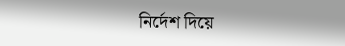নির্দেশ দিয়ে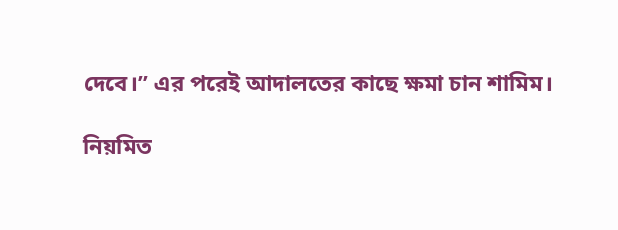দেবে।” এর পরেই আদালতের কাছে ক্ষমা চান শামিম।

নিয়মিত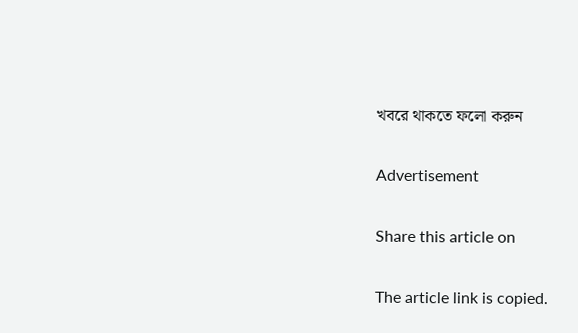খবরে থাকতে ফলো করুন

Advertisement

Share this article on

The article link is copied.